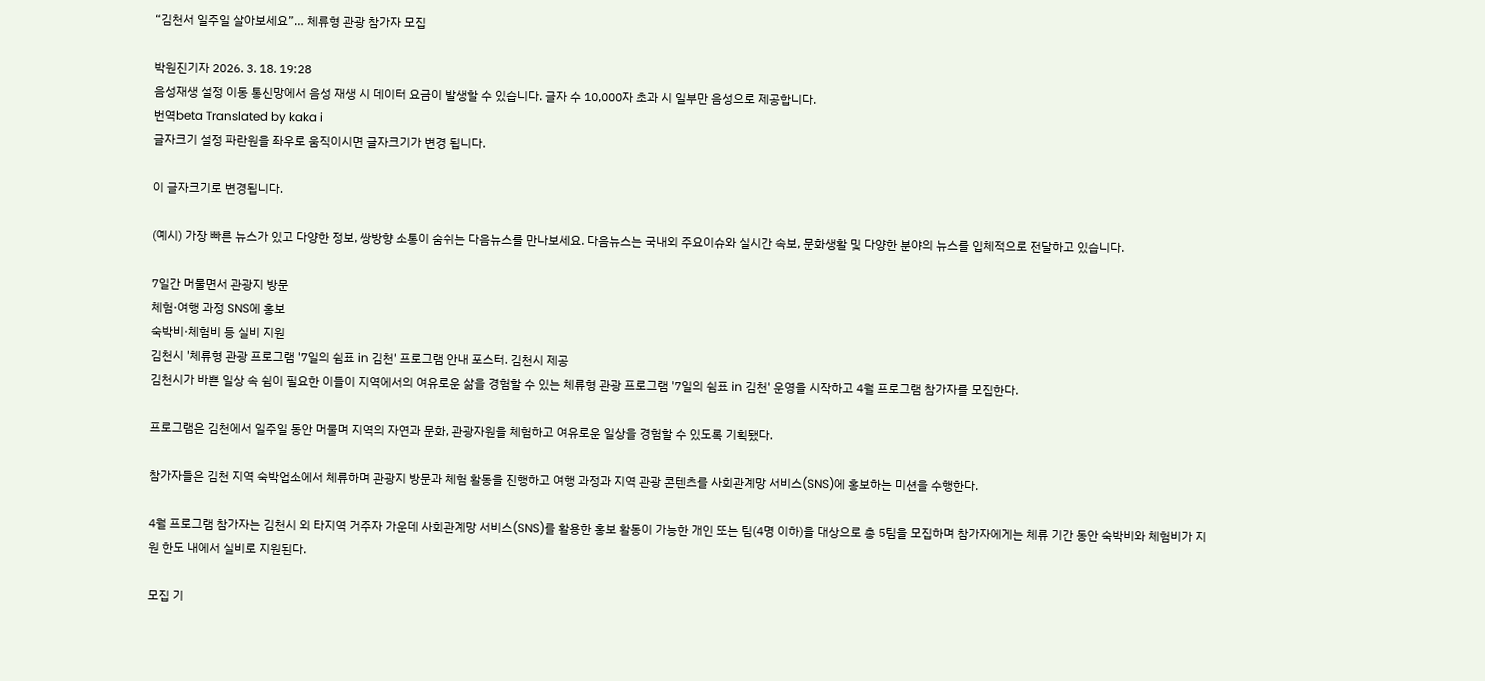“김천서 일주일 살아보세요”… 체류형 관광 참가자 모집

박원진기자 2026. 3. 18. 19:28
음성재생 설정 이동 통신망에서 음성 재생 시 데이터 요금이 발생할 수 있습니다. 글자 수 10,000자 초과 시 일부만 음성으로 제공합니다.
번역beta Translated by kaka i
글자크기 설정 파란원을 좌우로 움직이시면 글자크기가 변경 됩니다.

이 글자크기로 변경됩니다.

(예시) 가장 빠른 뉴스가 있고 다양한 정보, 쌍방향 소통이 숨쉬는 다음뉴스를 만나보세요. 다음뉴스는 국내외 주요이슈와 실시간 속보, 문화생활 및 다양한 분야의 뉴스를 입체적으로 전달하고 있습니다.

7일간 머물면서 관광지 방문
체험·여행 과정 SNS에 홍보
숙박비·체험비 등 실비 지원
김천시 '체류형 관광 프로그램 '7일의 쉼표 in 김천' 프로그램 안내 포스터. 김천시 제공
김천시가 바쁜 일상 속 쉼이 필요한 이들이 지역에서의 여유로운 삶을 경험할 수 있는 체류형 관광 프로그램 '7일의 쉼표 in 김천' 운영을 시작하고 4월 프로그램 참가자를 모집한다.

프로그램은 김천에서 일주일 동안 머물며 지역의 자연과 문화, 관광자원을 체험하고 여유로운 일상을 경험할 수 있도록 기획됐다.

참가자들은 김천 지역 숙박업소에서 체류하며 관광지 방문과 체험 활동을 진행하고 여행 과정과 지역 관광 콘텐츠를 사회관계망 서비스(SNS)에 홍보하는 미션을 수행한다.

4월 프로그램 참가자는 김천시 외 타지역 거주자 가운데 사회관계망 서비스(SNS)를 활용한 홍보 활동이 가능한 개인 또는 팀(4명 이하)을 대상으로 총 5팀을 모집하며 참가자에게는 체류 기간 동안 숙박비와 체험비가 지원 한도 내에서 실비로 지원된다.

모집 기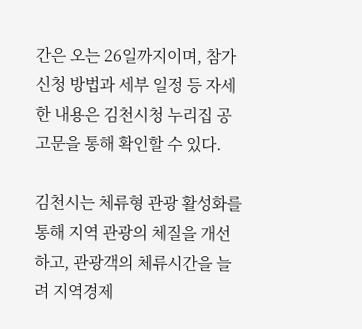간은 오는 26일까지이며, 참가 신청 방법과 세부 일정 등 자세한 내용은 김천시청 누리집 공고문을 통해 확인할 수 있다.

김천시는 체류형 관광 활성화를 통해 지역 관광의 체질을 개선하고, 관광객의 체류시간을 늘려 지역경제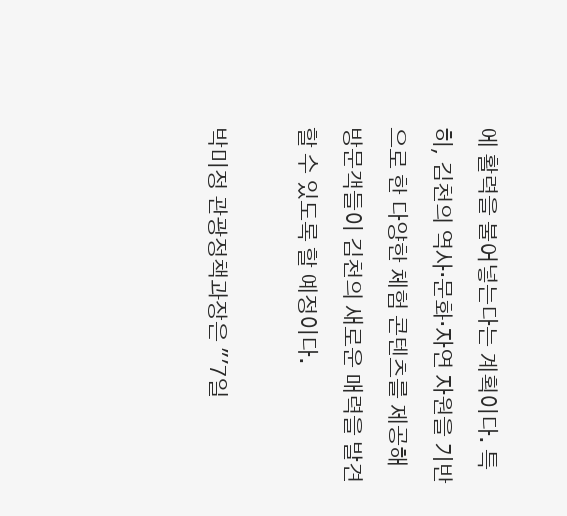에 활력을 불어넣는다는 계획이다. 특히, 김천의 역사·문화·자연 자원을 기반으로 한 다양한 체험 콘텐츠를 제공해 방문객들이 김천의 새로운 매력을 발견할 수 있도록 할 예정이다.

박미정 관광정책과장은 "'7일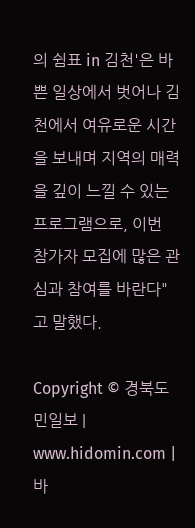의 쉼표 in 김천'은 바쁜 일상에서 벗어나 김천에서 여유로운 시간을 보내며 지역의 매력을 깊이 느낄 수 있는 프로그램으로, 이번 참가자 모집에 많은 관심과 참여를 바란다"고 말했다.

Copyright © 경북도민일보 | www.hidomin.com | 바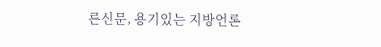른신문, 용기있는 지방언론